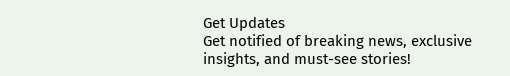Get Updates
Get notified of breaking news, exclusive insights, and must-see stories!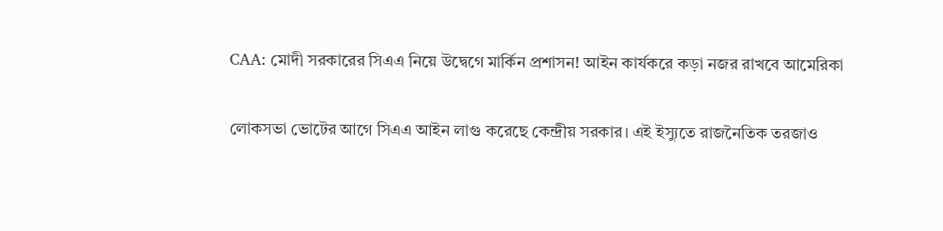CAA: মোদী‌ সরকারের সিএএ নিয়ে উদ্বেগে মার্কিন প্রশাসন! আইন কার্যকরে কড়া নজর রাখবে আমেরিকা

লোকসভা ভোটের আগে সিএএ আইন লাগু করেছে কেন্দ্রীয় সরকার। এই ইস্যুতে রাজনৈতিক তরজাও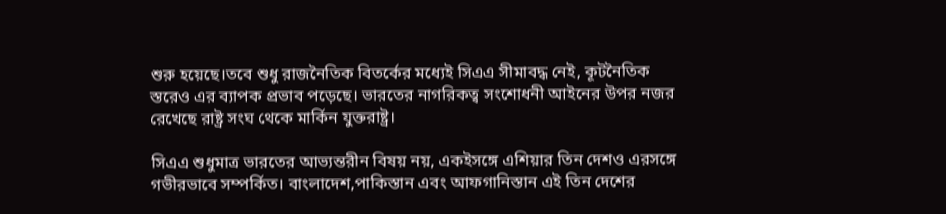শুরু হয়েছে।তবে শুধু রাজনৈতিক বিতর্কের মধ্যেই সিএএ সীমাবদ্ধ নেই, কূটনৈতিক স্তরেও এর ব্যাপক প্রভাব পড়েছে। ভারতের নাগরিকত্ব সংশোধনী আইনের উপর নজর রেখেছে রাষ্ট্র সংঘ থেকে মার্কিন যুক্তরাষ্ট্র।

সিএএ শুধুমাত্র ভারতের আভ্যন্তরীন বিষয় নয়, একইসঙ্গে এশিয়ার তিন দেশও এরসঙ্গে গভীরভাবে সম্পর্কিত। বাংলাদেশ,পাকিস্তান এবং আফগানিস্তান এই তিন দেশের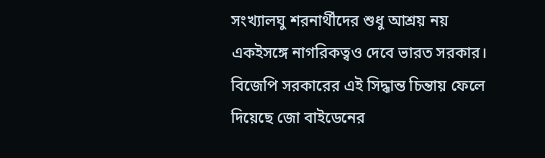সংখ্যালঘু শরনার্থীদের শুধু আশ্রয় নয় একইসঙ্গে নাগরিকত্বও দেবে ভারত সরকার। বিজেপি সরকারের এই সিদ্ধান্ত চিন্তায় ফেলে দিয়েছে জো বাইডেনের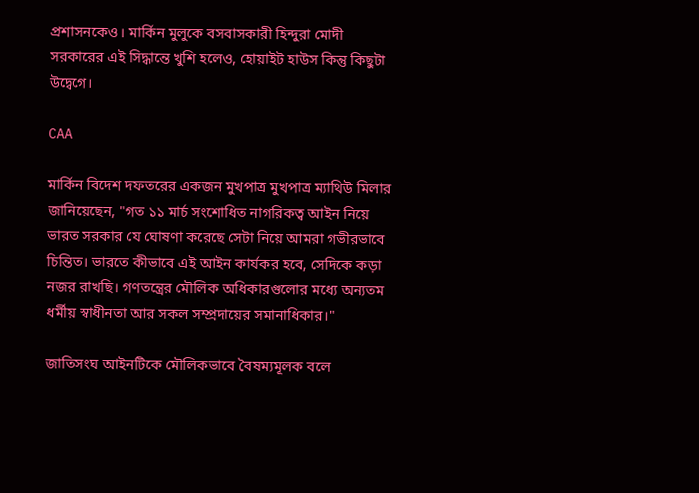প্রশাসনকেও। মার্কিন মুলুকে বসবাসকারী হিন্দুরা মোদী সরকারের এই সিদ্ধান্তে খুশি হলেও, হোয়াইট হাউস কিন্তু কিছুটা উদ্বেগে।

CAA

মার্কিন বিদেশ দফতরের একজন মুখপাত্র মুখপাত্র ম্যাথিউ মিলার জানিয়েছেন, "গত ১১ মার্চ সংশোধিত নাগরিকত্ব আইন নিয়ে ভারত সরকার যে ঘোষণা করেছে সেটা নিয়ে আমরা গভীরভাবে চিন্তিত। ভারতে কীভাবে এই আইন কার্যকর হবে, সেদিকে কড়া নজর রাখছি। গণতন্ত্রের মৌলিক অধিকারগুলোর মধ্যে অন্যতম ধর্মীয় স্বাধীনতা আর সকল সম্প্রদায়ের সমানাধিকার।"

জাতিসংঘ আইনটিকে মৌলিকভাবে বৈষম্যমূলক বলে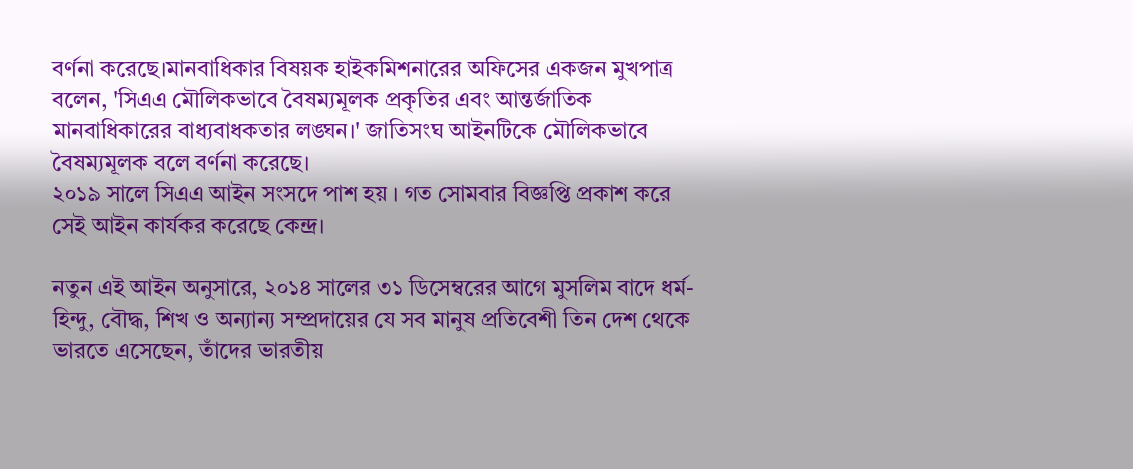বর্ণনা করেছে।মানবাধিকার বিষয়ক হাইকমিশনারের অফিসের একজন মুখপাত্র বলেন, 'সিএএ মৌলিকভাবে বৈষম্যমূলক প্রকৃতির এবং আন্তর্জাতিক মানবাধিকারের বাধ্যবাধকতার লঙ্ঘন।' জাতিসংঘ আইনটিকে মৌলিকভাবে বৈষম্যমূলক বলে বর্ণনা করেছে।
২০১৯ সালে সিএএ আইন সংসদে পাশ হয় । গত সোমবার বিজ্ঞপ্তি প্রকাশ করে সেই আইন কার্যকর করেছে কেন্দ্র।

নতুন এই আইন অনুসারে, ২০১৪ সালের ৩১ ডিসেম্বরের আগে মুসলিম বাদে ধর্ম- হিন্দু, বৌদ্ধ, শিখ ও অন্যান্য সম্প্রদায়ের যে সব মানুষ প্রতিবেশী তিন দেশ থেকে ভারতে এসেছেন, তাঁদের ভারতীয়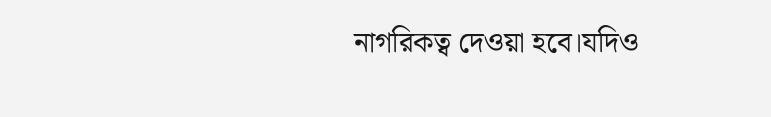নাগরিকত্ব দেওয়া হবে।যদিও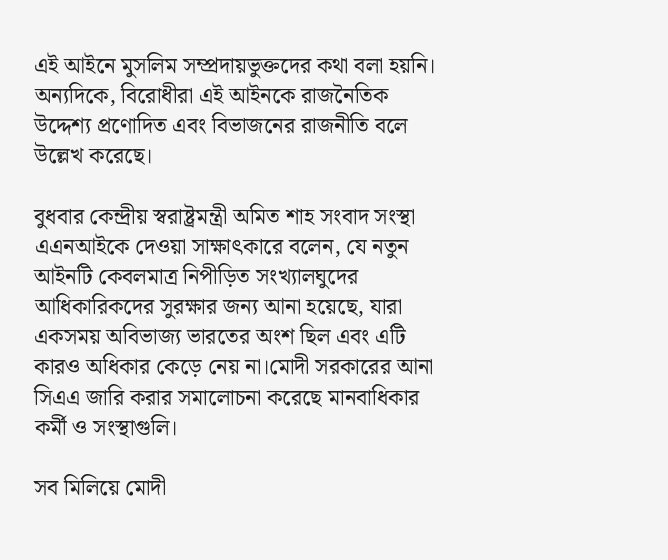এই আইনে মুসলিম সম্প্রদায়ভুক্তদের কথা বলা হয়নি। অন্যদিকে, বিরোধীরা এই আইনকে রাজনৈতিক উদ্দেশ্য প্রণোদিত এবং বিভাজনের রাজনীতি বলে উল্লেখ করেছে।

বুধবার কেন্দ্রীয় স্বরাষ্ট্রমন্ত্রী অমিত শাহ সংবাদ সংস্থা এএনআইকে দেওয়া সাক্ষাৎকারে বলেন, যে নতুন আইনটি কেবলমাত্র নিপীড়িত সংখ্যালঘুদের আধিকারিকদের সুরক্ষার জন্য আনা হয়েছে, যারা একসময় অবিভাজ্য ভারতের অংশ ছিল এবং এটি কারও অধিকার কেড়ে নেয় না।মোদী সরকারের আনা সিএএ জারি করার সমালোচনা করেছে মানবাধিকার কর্মী ও সংস্থাগুলি।

সব মিলিয়ে মোদী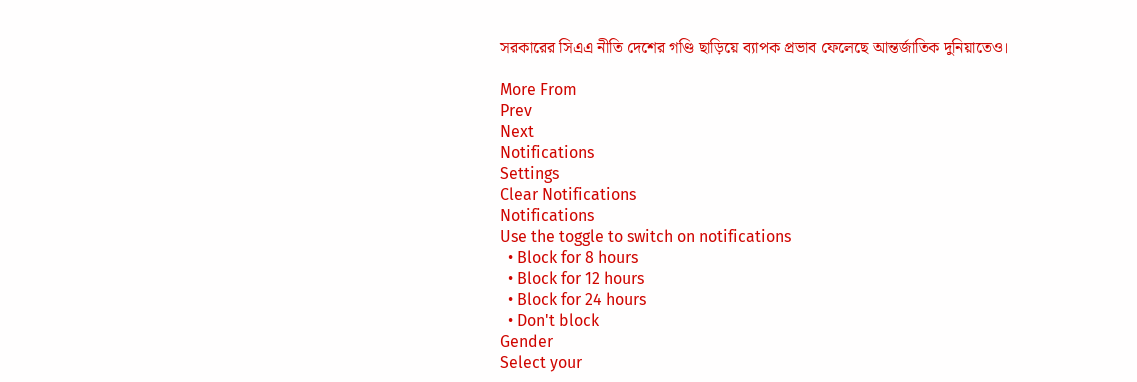সরকারের সিএএ নীতি দেশের গণ্ডি ছাড়িয়ে ব্যাপক প্রভাব ফেলেছে আন্তর্জাতিক দুনিয়াতেও।

More From
Prev
Next
Notifications
Settings
Clear Notifications
Notifications
Use the toggle to switch on notifications
  • Block for 8 hours
  • Block for 12 hours
  • Block for 24 hours
  • Don't block
Gender
Select your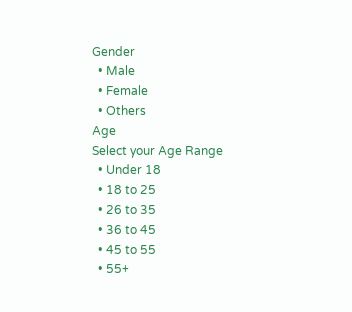Gender
  • Male
  • Female
  • Others
Age
Select your Age Range
  • Under 18
  • 18 to 25
  • 26 to 35
  • 36 to 45
  • 45 to 55
  • 55+